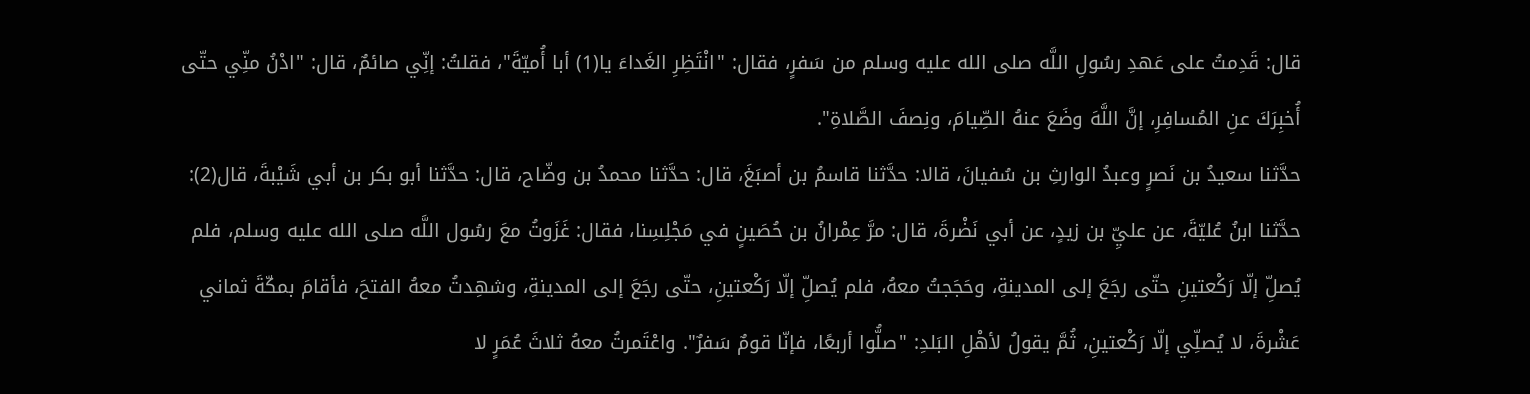قال: قَدِمتُ على عَهدِ رسُولِ اللَّه صلى الله عليه وسلم من سَفرٍ، فقال: "انْتَظِرِ الغَداءَ يا(1) أبا أُميّةَ"، فقلتُ: إنِّي صائمٌ، قال: "ادْنُ منِّي حتّى أُخبِرَكَ عنِ المُسافِرِ، إنَّ اللَّهَ وضَعَ عنهُ الصِّيامَ، ونِصفَ الصَّلاةِ".
حدَّثنا سعيدُ بن نَصرٍ وعبدُ الوارثِ بن سُفيانَ، قالا: حدَّثنا قاسمُ بن أصبَغَ، قال: حدَّثنا محمدُ بن وضّاح، قال: حدَّثنا أبو بكر بن أبي شَيْبةَ، قال(2): حدَّثنا ابنُ عُليّةَ، عن عليِّ بن زيدٍ، عن أبي نَضْرةَ، قال: مرَّ عِمْرانُ بن حُصَينٍ في مَجْلِسِنا، فقال: غَزَوتُ معَ رسُول اللَّه صلى الله عليه وسلم، فلم يُصلِّ إلّا رَكْعتينِ حتّى رجَعَ إلى المدينةِ، وحَجَجتُ معهُ، فلم يُصلِّ إلّا رَكْعتينِ، حتّى رجَعَ إلى المدينةِ، وشهِدتُ معهُ الفتحَ، فأقامَ بمكّةَ ثماني عَشْرةَ، لا يُصلِّي إلّا رَكْعتينِ، ثُمَّ يقولُ لأهْلِ البَلدِ: "صلُّوا أربعًا، فإنّا قومٌ سَفرٌ". واعْتَمرتُ معهُ ثلاثَ عُمَرٍ لا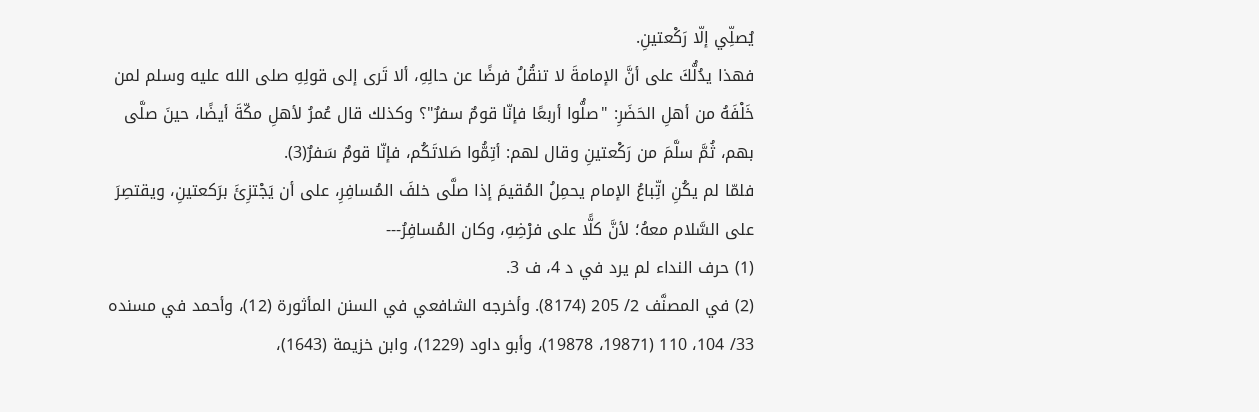يُصلِّي إلّا رَكْعتينِ.
فهذا يدُلُّكَ على أنَّ الإمامةَ لا تنقُلُ فرضًا عن حالِهِ، ألا تَرى إلى قولِهِ صلى الله عليه وسلم لمن خَلْفَهُ من أهلِ الحَضَرِ: "صلُّوا أربعًا فإنّا قومٌ سفرٌ"؟ وكذلك قال عُمرُ لأهلِ مكّةَ أيضًا، حينَ صلَّى بهم، ثُمَّ سلَّمَ من رَكْعتينِ وقال لهم: أتِمُّوا صَلاتَكُم، فإنّا قومٌ سَفرٌ(3).
فلمّا لم يكُنِ اتِّباعُ الإمام يحمِلُ المُقيمَ إذا صلَّى خلفَ المُسافِرِ، على أن يَجْتزِئَ برَكعتينِ، ويقتصِرَ على السَّلام معهُ؛ لأنَّ كلًّا على فرْضِهِ، وكان المُسافِرُ---
(1) حرف النداء لم يرد في د 4، ف 3.
(2) في المصنَّف 2/ 205 (8174). وأخرجه الشافعي في السنن المأثورة (12)، وأحمد في مسنده 33/ 104، 110 (19871، 19878)، وأبو داود (1229)، وابن خزيمة (1643)،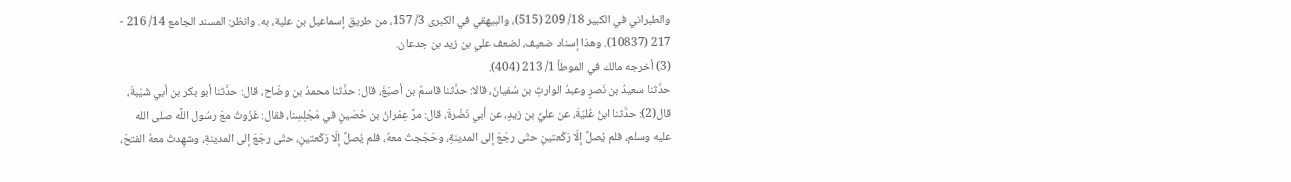والطبراني في الكبير 18/ 209 (515)، والبيهقي في الكبرى 3/ 157، من طريق إسماعيل بن علية، به. وانظر: المسند الجامع 14/ 216 - 217 (10837). وهذا إسناد ضعيف، لضعف علي بن زيد بن جدعان.
(3) أخرجه مالك في الموطأ 1/ 213 (404).
حدَّثنا سعيدُ بن نَصرٍ وعبدُ الوارثِ بن سُفيانَ، قالا: حدَّثنا قاسمُ بن أصبَغَ، قال: حدَّثنا محمدُ بن وضّاح، قال: حدَّثنا أبو بكر بن أبي شَيْبةَ، قال(2): حدَّثنا ابنُ عُليّةَ، عن عليِّ بن زيدٍ، عن أبي نَضْرةَ، قال: مرَّ عِمْرانُ بن حُصَينٍ في مَجْلِسِنا، فقال: غَزَوتُ معَ رسُول اللَّه صلى الله عليه وسلم، فلم يُصلِّ إلّا رَكْعتينِ حتّى رجَعَ إلى المدينةِ، وحَجَجتُ معهُ، فلم يُصلِّ إلّا رَكْعتينِ، حتّى رجَعَ إلى المدينةِ، وشهِدتُ معهُ الفتحَ،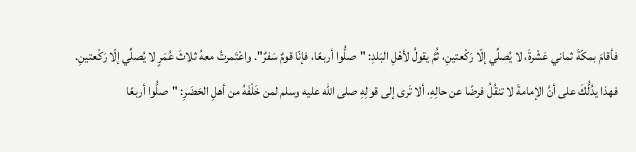فأقامَ بمكّةَ ثماني عَشْرةَ، لا يُصلِّي إلّا رَكْعتينِ، ثُمَّ يقولُ لأهْلِ البَلدِ: "صلُّوا أربعًا، فإنّا قومٌ سَفرٌ". واعْتَمرتُ معهُ ثلاثَ عُمَرٍ لا يُصلِّي إلّا رَكْعتينِ.
فهذا يدُلُّكَ على أنَّ الإمامةَ لا تنقُلُ فرضًا عن حالِهِ، ألا تَرى إلى قولِهِ صلى الله عليه وسلم لمن خَلْفَهُ من أهلِ الحَضَرِ: "صلُّوا أربعًا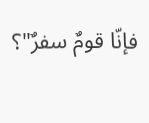فإنّا قومٌ سفرٌ"؟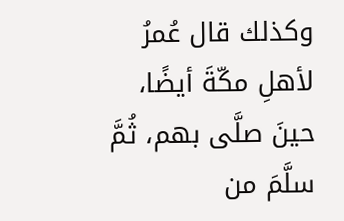وكذلك قال عُمرُ لأهلِ مكّةَ أيضًا، حينَ صلَّى بهم، ثُمَّ سلَّمَ من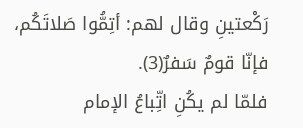رَكْعتينِ وقال لهم: أتِمُّوا صَلاتَكُم، فإنّا قومٌ سَفرٌ(3).
فلمّا لم يكُنِ اتِّباعُ الإمام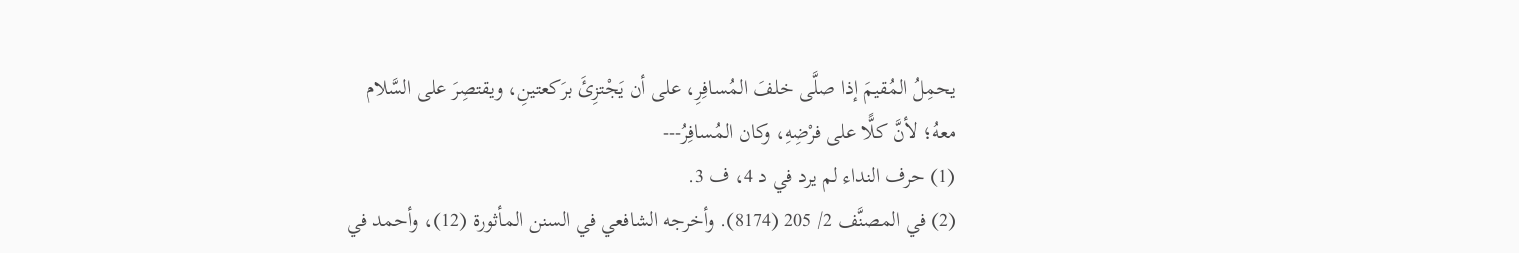يحمِلُ المُقيمَ إذا صلَّى خلفَ المُسافِرِ، على أن يَجْتزِئَ برَكعتينِ، ويقتصِرَ على السَّلام معهُ؛ لأنَّ كلًّا على فرْضِهِ، وكان المُسافِرُ---
(1) حرف النداء لم يرد في د 4، ف 3.
(2) في المصنَّف 2/ 205 (8174). وأخرجه الشافعي في السنن المأثورة (12)، وأحمد في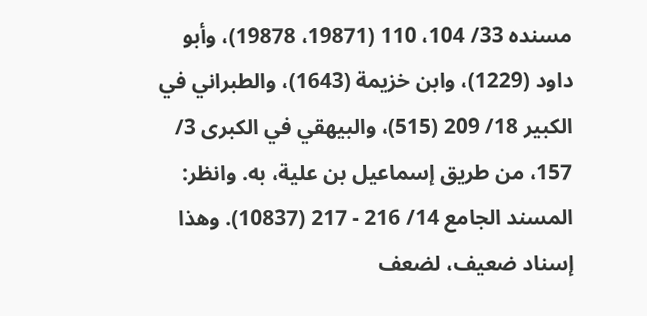مسنده 33/ 104، 110 (19871، 19878)، وأبو داود (1229)، وابن خزيمة (1643)، والطبراني في الكبير 18/ 209 (515)، والبيهقي في الكبرى 3/ 157، من طريق إسماعيل بن علية، به. وانظر: المسند الجامع 14/ 216 - 217 (10837). وهذا إسناد ضعيف، لضعف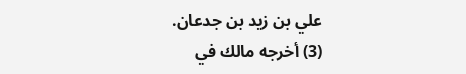علي بن زيد بن جدعان.
(3) أخرجه مالك في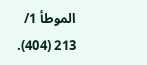الموطأ 1/ 213 (404).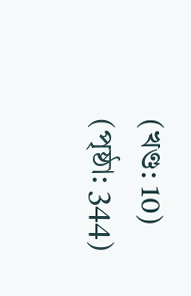(খণ্ড: 10) (পৃষ্ঠা: 344)